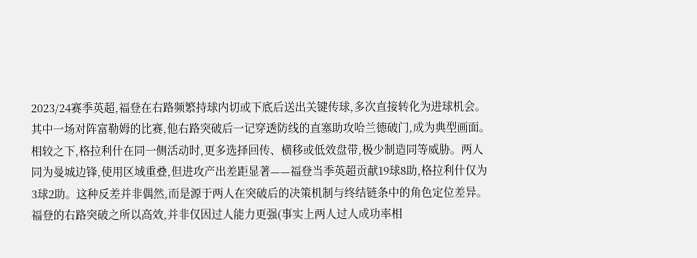2023/24赛季英超,福登在右路频繁持球内切或下底后送出关键传球,多次直接转化为进球机会。其中一场对阵富勒姆的比赛,他右路突破后一记穿透防线的直塞助攻哈兰德破门,成为典型画面。相较之下,格拉利什在同一侧活动时,更多选择回传、横移或低效盘带,极少制造同等威胁。两人同为曼城边锋,使用区域重叠,但进攻产出差距显著——福登当季英超贡献19球8助,格拉利什仅为3球2助。这种反差并非偶然,而是源于两人在突破后的决策机制与终结链条中的角色定位差异。
福登的右路突破之所以高效,并非仅因过人能力更强(事实上两人过人成功率相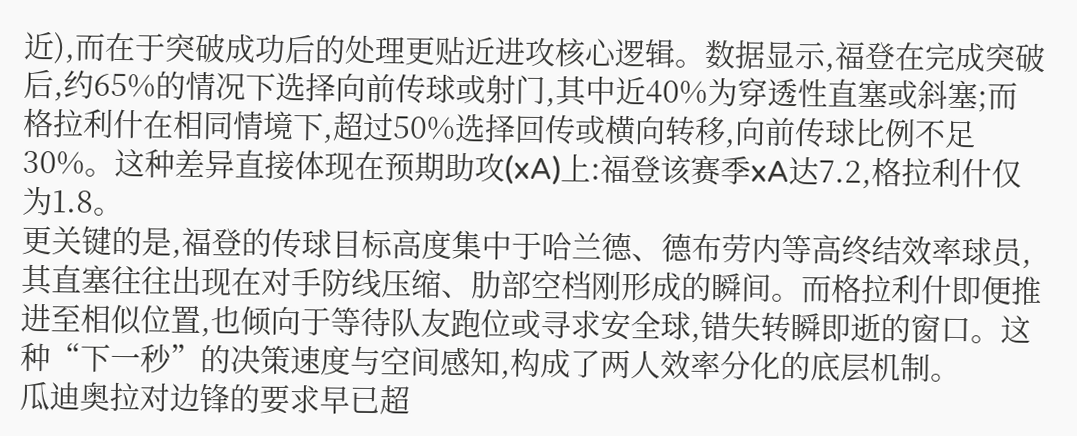近),而在于突破成功后的处理更贴近进攻核心逻辑。数据显示,福登在完成突破后,约65%的情况下选择向前传球或射门,其中近40%为穿透性直塞或斜塞;而格拉利什在相同情境下,超过50%选择回传或横向转移,向前传球比例不足30%。这种差异直接体现在预期助攻(xA)上:福登该赛季xA达7.2,格拉利什仅为1.8。
更关键的是,福登的传球目标高度集中于哈兰德、德布劳内等高终结效率球员,其直塞往往出现在对手防线压缩、肋部空档刚形成的瞬间。而格拉利什即便推进至相似位置,也倾向于等待队友跑位或寻求安全球,错失转瞬即逝的窗口。这种“下一秒”的决策速度与空间感知,构成了两人效率分化的底层机制。
瓜迪奥拉对边锋的要求早已超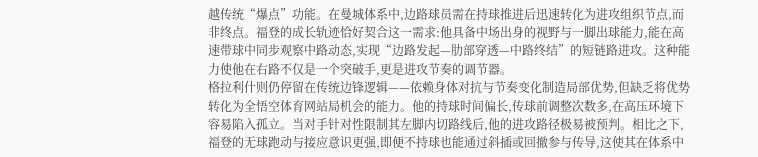越传统“爆点”功能。在曼城体系中,边路球员需在持球推进后迅速转化为进攻组织节点,而非终点。福登的成长轨迹恰好契合这一需求:他具备中场出身的视野与一脚出球能力,能在高速带球中同步观察中路动态,实现“边路发起—肋部穿透—中路终结”的短链路进攻。这种能力使他在右路不仅是一个突破手,更是进攻节奏的调节器。
格拉利什则仍停留在传统边锋逻辑——依赖身体对抗与节奏变化制造局部优势,但缺乏将优势转化为全悟空体育网站局机会的能力。他的持球时间偏长,传球前调整次数多,在高压环境下容易陷入孤立。当对手针对性限制其左脚内切路线后,他的进攻路径极易被预判。相比之下,福登的无球跑动与接应意识更强,即便不持球也能通过斜插或回撤参与传导,这使其在体系中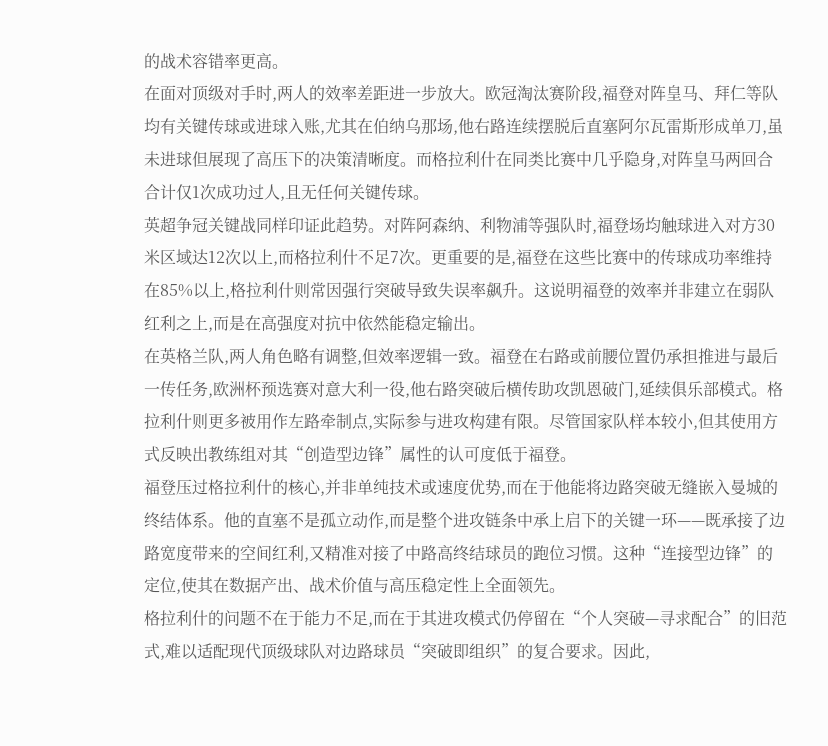的战术容错率更高。
在面对顶级对手时,两人的效率差距进一步放大。欧冠淘汰赛阶段,福登对阵皇马、拜仁等队均有关键传球或进球入账,尤其在伯纳乌那场,他右路连续摆脱后直塞阿尔瓦雷斯形成单刀,虽未进球但展现了高压下的决策清晰度。而格拉利什在同类比赛中几乎隐身,对阵皇马两回合合计仅1次成功过人,且无任何关键传球。
英超争冠关键战同样印证此趋势。对阵阿森纳、利物浦等强队时,福登场均触球进入对方30米区域达12次以上,而格拉利什不足7次。更重要的是,福登在这些比赛中的传球成功率维持在85%以上,格拉利什则常因强行突破导致失误率飙升。这说明福登的效率并非建立在弱队红利之上,而是在高强度对抗中依然能稳定输出。
在英格兰队,两人角色略有调整,但效率逻辑一致。福登在右路或前腰位置仍承担推进与最后一传任务,欧洲杯预选赛对意大利一役,他右路突破后横传助攻凯恩破门,延续俱乐部模式。格拉利什则更多被用作左路牵制点,实际参与进攻构建有限。尽管国家队样本较小,但其使用方式反映出教练组对其“创造型边锋”属性的认可度低于福登。
福登压过格拉利什的核心,并非单纯技术或速度优势,而在于他能将边路突破无缝嵌入曼城的终结体系。他的直塞不是孤立动作,而是整个进攻链条中承上启下的关键一环——既承接了边路宽度带来的空间红利,又精准对接了中路高终结球员的跑位习惯。这种“连接型边锋”的定位,使其在数据产出、战术价值与高压稳定性上全面领先。
格拉利什的问题不在于能力不足,而在于其进攻模式仍停留在“个人突破—寻求配合”的旧范式,难以适配现代顶级球队对边路球员“突破即组织”的复合要求。因此,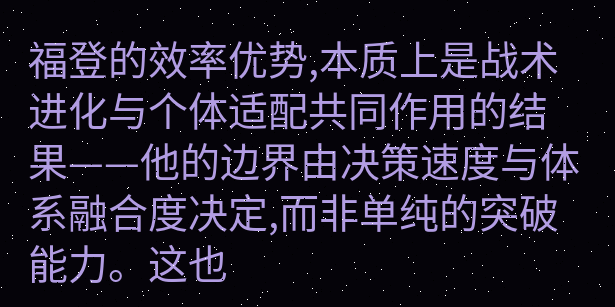福登的效率优势,本质上是战术进化与个体适配共同作用的结果——他的边界由决策速度与体系融合度决定,而非单纯的突破能力。这也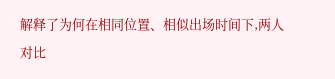解释了为何在相同位置、相似出场时间下,两人对比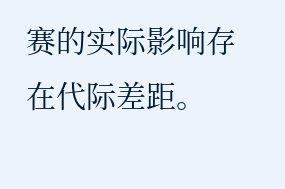赛的实际影响存在代际差距。